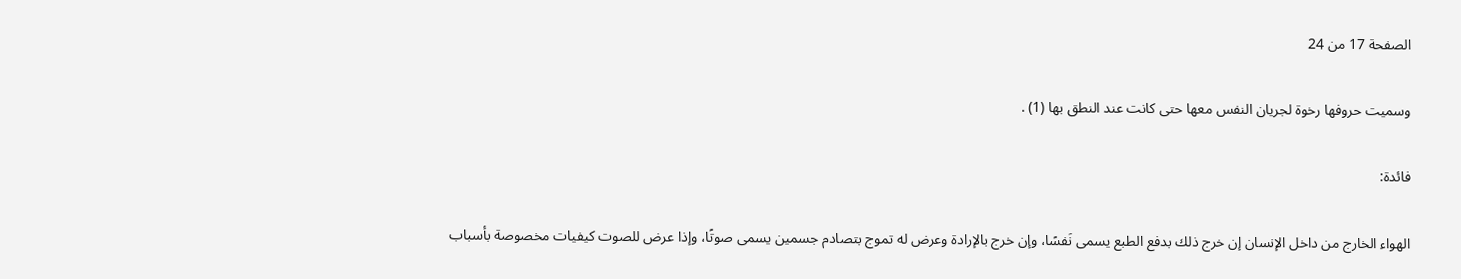الصفحة 17 من 24

وسميت حروفها رخوة لجريان النفس معها حتى كانت عند النطق بها (1) .

فائدة:

الهواء الخارج من داخل الإنسان إن خرج ذلك بدفع الطبع يسمى نَفسًا، وإن خرج بالإرادة وعرض له تموج بتصادم جسمين يسمى صوتًا، وإذا عرض للصوت كيفيات مخصوصة بأسباب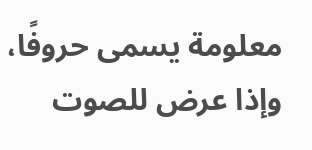معلومة يسمى حروفًا، وإذا عرض للصوت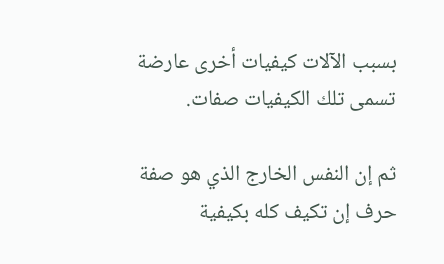بسبب الآلات كيفيات أخرى عارضة تسمى تلك الكيفيات صفات.

ثم إن النفس الخارج الذي هو صفة حرف إن تكيف كله بكيفية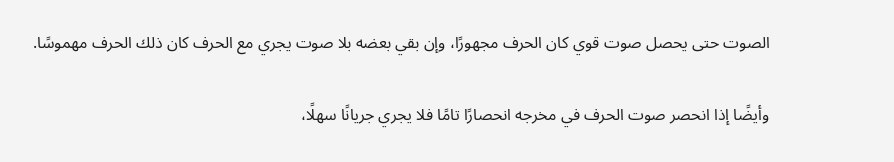الصوت حتى يحصل صوت قوي كان الحرف مجهورًا، وإن بقي بعضه بلا صوت يجري مع الحرف كان ذلك الحرف مهموسًا.

وأيضًا إذا انحصر صوت الحرف في مخرجه انحصارًا تامًا فلا يجري جريانًا سهلًا،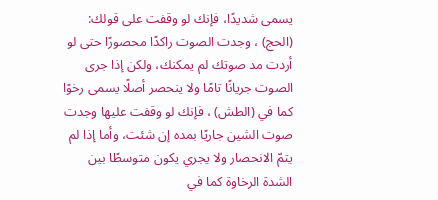يسمى شديدًا، فإنك لو وقفت على قولك: (الحج) ، وجدت الصوت راكدًا محصورًا حتى لو أردت مد صوتك لم يمكنك، ولكن إذا جرى الصوت جريانًا تامًا ولا ينحصر أصلًا يسمى رخوًا كما في (الطش) ، فإنك لو وقفت عليها وجدت صوت الشين جاريًا بمده إن شئت، وأما إذا لم يتمّ الانحصار ولا يجري يكون متوسطًا بين الشدة الرخاوة كما في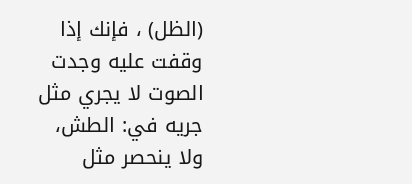(الظل) ، فإنك إذا وقفت عليه وجدت الصوت لا يجري مثل جريه في: الطش، ولا ينحصر مثل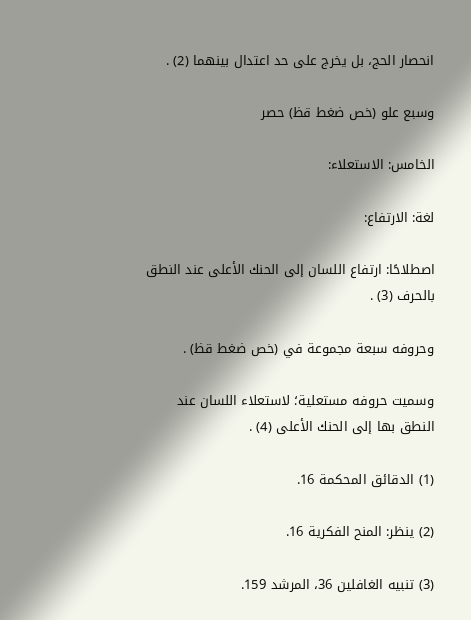انحصار الحج، بل يخرج على حد اعتدال بينهما (2) .

وسبع علو (خص ضغط قظ) حصر

الخامس: الاستعلاء:

لغة: الارتفاع:

اصطلاحًا: ارتفاع اللسان إلى الحنك الأعلى عند النطق بالحرف (3) .

وحروفه سبعة مجموعة في (خص ضغط قظ) .

وسميت حروفه مستعلية؛ لاستعلاء اللسان عند النطق بها إلى الحنك الأعلى (4) .

(1) الدقائق المحكمة 16.

(2) ينظر: المنح الفكرية 16.

(3) تنبيه الغافلين 36، المرشد 159.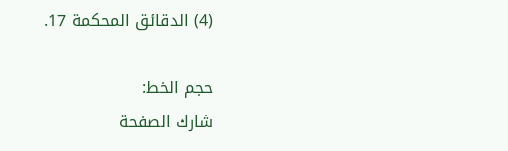(4) الدقائق المحكمة 17.

حجم الخط:
شارك الصفحة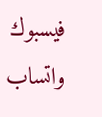فيسبوك واتساب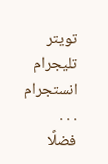تويتر تليجرام انستجرام
. . .
فضلًا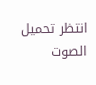انتظر تحميل الصوت